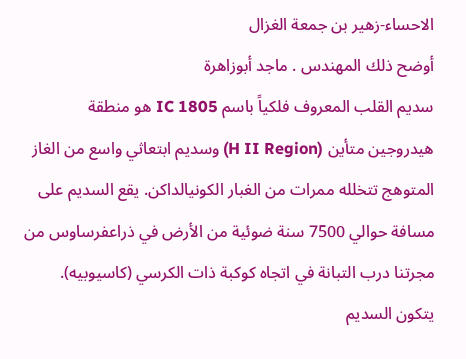الاحساء-زهير بن جمعة الغزال
أوضح ذلك المهندس . ماجد أبوزاهرة
سديم القلب المعروف فلكياً باسم IC 1805 هو منطقة هيدروجين متأين (H II Region) وسديم ابتعاثي واسع من الغاز المتوهج تتخلله ممرات من الغبار الكونيالداكن. يقع السديم على مسافة حوالي 7500 سنة ضوئية من الأرض في ذراعفرساوس من مجرتنا درب التبانة في اتجاه كوكبة ذات الكرسي (كاسيوبيه).
يتكون السديم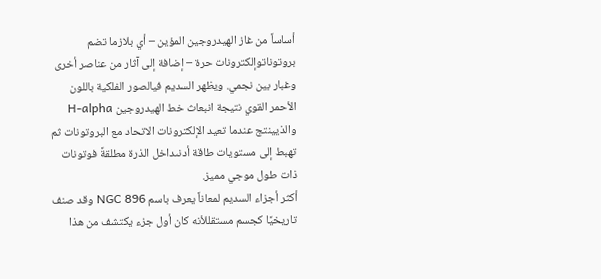أساساً من غاز الهيدروجين المؤين – أي بلازما تضم بروتوناتوإلكترونات حرة – إضافة إلى آثار من عناصر أخرى وغبار بين نجمي. ويظهر السديم فيالصور الفلكية باللون الأحمر القوي نتيجة انبعاث خط الهيدروجين H-alpha والذيينتج عندما تعيد الإلكترونات الاتحاد مع البروتونات ثم تهبط إلى مستويات طاقة أدنىداخل الذرة مطلقةً فوتونات ذات طول موجي مميز.
أكثر أجزاء السديم لمعاناً يعرف باسم NGC 896 وقد صنف تاريخيًا كجسم مستقللأنه كان أول جزء يكتشف من هذا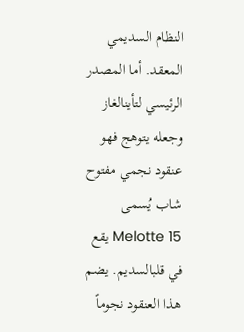النظام السديمي المعقد. أما المصدر الرئيسي لتأينالغاز وجعله يتوهج فهو عنقود نجمي مفتوح شاب يُسمى Melotte 15 يقع في قلبالسديم. يضم هذا العنقود نجوماً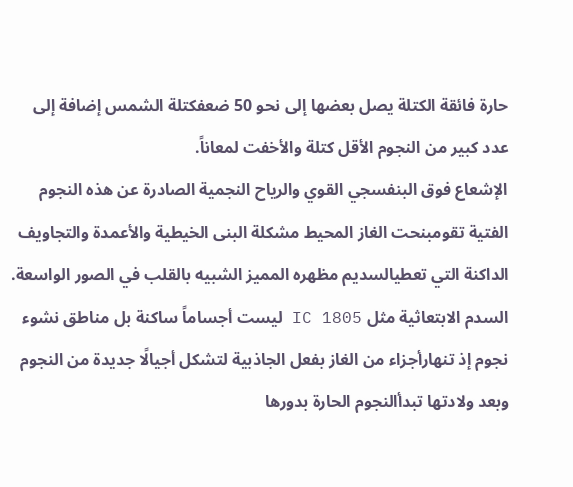حارة فائقة الكتلة يصل بعضها إلى نحو 50 ضعفكتلة الشمس إضافة إلى عدد كبير من النجوم الأقل كتلة والأخفت لمعاناً.
الإشعاع فوق البنفسجي القوي والرياح النجمية الصادرة عن هذه النجوم الفتية تقومبنحت الغاز المحيط مشكلة البنى الخيطية والأعمدة والتجاويف الداكنة التي تعطيالسديم مظهره المميز الشبيه بالقلب في الصور الواسعة.
السدم الابتعاثية مثل IC 1805 ليست أجساماً ساكنة بل مناطق نشوء نجوم إذ تنهارأجزاء من الغاز بفعل الجاذبية لتشكل أجيالًا جديدة من النجوم وبعد ولادتها تبدأالنجوم الحارة بدورها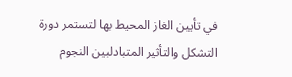في تأيين الغاز المحيط بها لتستمر دورة التشكل والتأثير المتبادلبين النجوم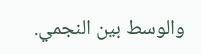والوسط بين النجمي.